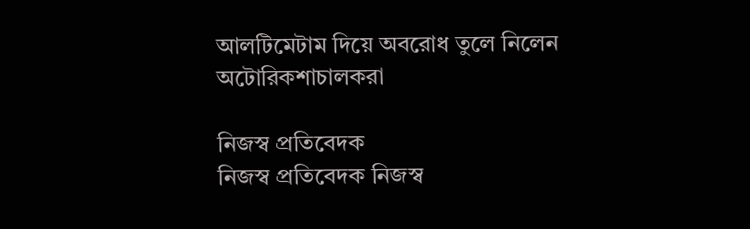আলটিমেটাম দিয়ে অবরোধ তুলে নিলেন অটোরিকশাচালকরা

নিজস্ব প্রতিবেদক
নিজস্ব প্রতিবেদক নিজস্ব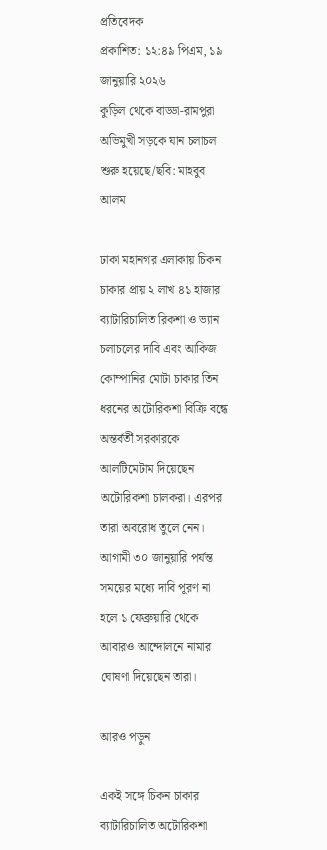প্রতিবেদক
প্রকাশিত: ১২:৪৯ পিএম, ১৯ জানুয়ারি ২০২৬
কুড়িল থেকে বাড্ডা-রামপুরা অভিমুখী সড়কে যান চলাচল শুরু হয়েছে/ছবি: মাহবুব আলম

ঢাকা মহানগর এলাকায় চিকন চাকার প্রায় ২ লাখ ৪১ হাজার ব্যাটারিচালিত রিকশা ও ভ্যান চলাচলের দাবি এবং আকিজ কোম্পানির মোটা চাকার তিন ধরনের অটোরিকশা বিক্রি বন্ধে অন্তর্বর্তী সরকারকে আলটিমেটাম দিয়েছেন অটোরিকশা চালকরা। এরপর তারা অবরোধ তুলে নেন। আগামী ৩০ জানুয়ারি পর্যন্ত সময়ের মধ্যে দাবি পূরণ না হলে ১ ফেব্রুয়ারি থেকে আবারও আন্দোলনে নামার ঘোষণা দিয়েছেন তারা।

আরও পড়ুন

একই সঙ্গে চিকন চাকার ব্যাটারিচালিত অটোরিকশা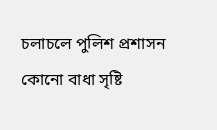চলাচলে পুলিশ প্রশাসন কোনো বাধা সৃষ্টি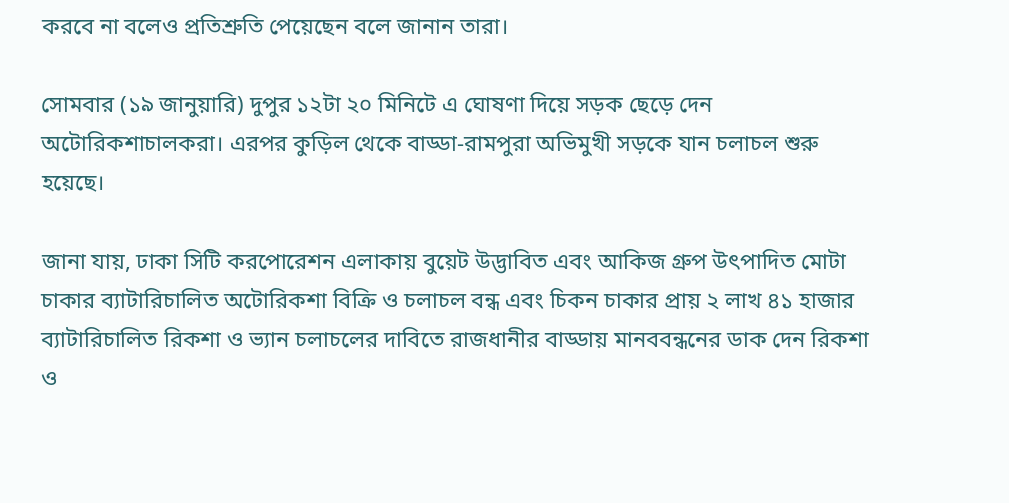করবে না বলেও প্রতিশ্রুতি পেয়েছেন বলে জানান তারা।

সোমবার (১৯ জানুয়ারি) দুপুর ১২টা ২০ মিনিটে এ ঘোষণা দিয়ে সড়ক ছেড়ে দেন অটোরিকশাচালকরা। এরপর কুড়িল থেকে বাড্ডা-রামপুরা অভিমুখী সড়কে যান চলাচল শুরু হয়েছে।

জানা যায়, ঢাকা সিটি করপোরেশন এলাকায় বুয়েট উদ্ভাবিত এবং আকিজ গ্রুপ উৎপাদিত মোটা চাকার ব্যাটারিচালিত অটোরিকশা বিক্রি ও চলাচল বন্ধ এবং চিকন চাকার প্রায় ২ লাখ ৪১ হাজার ব্যাটারিচালিত রিকশা ও ভ্যান চলাচলের দাবিতে রাজধানীর বাড্ডায় মানববন্ধনের ডাক দেন রিকশা ও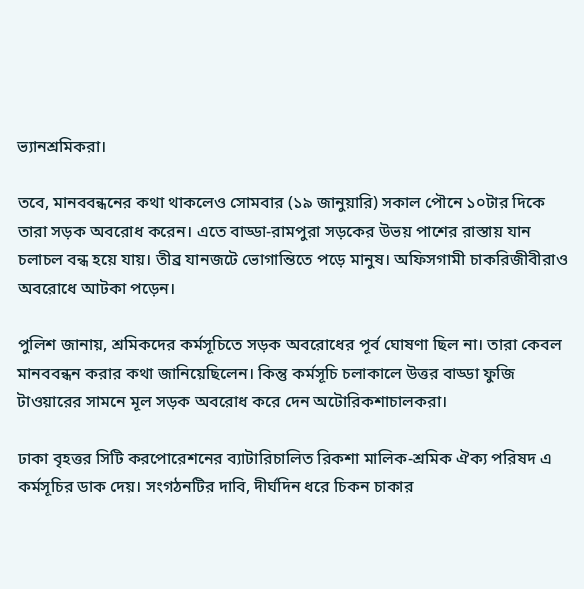ভ্যানশ্রমিকরা।

তবে, মানববন্ধনের কথা থাকলেও সোমবার (১৯ জানুয়ারি) সকাল পৌনে ১০টার দিকে তারা সড়ক অবরোধ করেন। এতে বাড্ডা-রামপুরা সড়কের উভয় পাশের রাস্তায় যান চলাচল বন্ধ হয়ে যায়। তীব্র যানজটে ভোগান্তিতে পড়ে মানুষ। অফিসগামী চাকরিজীবীরাও অবরোধে আটকা পড়েন।

পুলিশ জানায়, শ্রমিকদের কর্মসূচিতে সড়ক অবরোধের পূর্ব ঘোষণা ছিল না। তারা কেবল মানববন্ধন করার কথা জানিয়েছিলেন। কিন্তু কর্মসূচি চলাকালে উত্তর বাড্ডা ফুজি টাওয়ারের সামনে মূল সড়ক অবরোধ করে দেন অটোরিকশাচালকরা।

ঢাকা বৃহত্তর সিটি করপোরেশনের ব্যাটারিচালিত রিকশা মালিক-শ্রমিক ঐক্য পরিষদ এ কর্মসূচির ডাক দেয়। সংগঠনটির দাবি, দীর্ঘদিন ধরে চিকন চাকার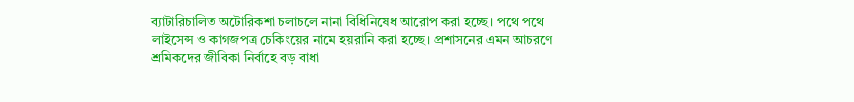ব্যাটারিচালিত অটোরিকশা চলাচলে নানা বিধিনিষেধ আরোপ করা হচ্ছে। পথে পথে লাইসেন্স ও কাগজপত্র চেকিংয়ের নামে হয়রানি করা হচ্ছে। প্রশাসনের এমন আচরণে শ্রমিকদের জীবিকা নির্বাহে বড় বাধা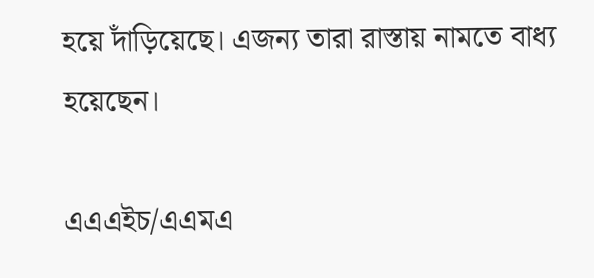হয়ে দাঁড়িয়েছে। এজন্য তারা রাস্তায় নামতে বাধ্য হয়েছেন।

এএএইচ/এএমএ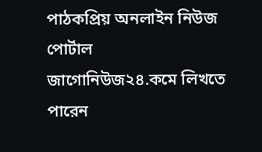পাঠকপ্রিয় অনলাইন নিউজ পোর্টাল জাগোনিউজ২৪.কমে লিখতে পারেন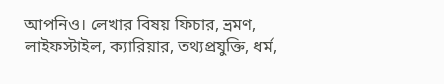আপনিও। লেখার বিষয় ফিচার, ভ্রমণ, লাইফস্টাইল, ক্যারিয়ার, তথ্যপ্রযুক্তি, ধর্ম,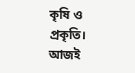কৃষি ও প্রকৃতি। আজই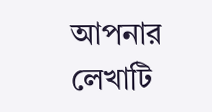আপনার লেখাটি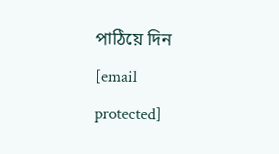পাঠিয়ে দিন [email protected]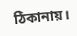ঠিকানায়।